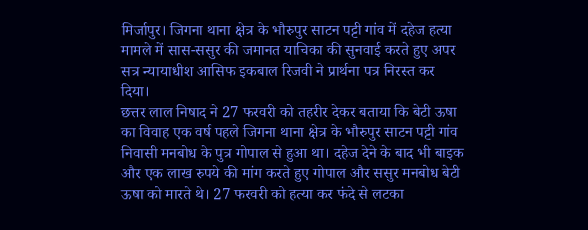मिर्जापुर। जिगना थाना क्षेत्र के भौरुपुर साटन पट्टी गांव में दहेज हत्या मामले में सास-ससुर की जमानत याचिका की सुनवाई करते हुए अपर सत्र न्यायाधीश आसिफ इकबाल रिजवी ने प्रार्थना पत्र निरस्त कर दिया।
छत्तर लाल निषाद ने 27 फरवरी को तहरीर देकर बताया कि बेटी ऊषा का विवाह एक वर्ष पहले जिगना थाना क्षेत्र के भौरुपुर साटन पट्टी गांव निवासी मनबोध के पुत्र गोपाल से हुआ था। दहेज देने के बाद भी बाइक और एक लाख रुपये की मांग करते हुए गोपाल और ससुर मनबोध बेटी ऊषा को मारते थे। 27 फरवरी को हत्या कर फंदे से लटका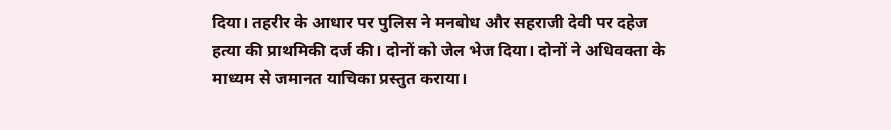दिया। तहरीर के आधार पर पुलिस ने मनबोध और सहराजी देवी पर दहेज हत्या की प्राथमिकी दर्ज की। दोनों को जेल भेज दिया। दोनों ने अधिवक्ता के माध्यम से जमानत याचिका प्रस्तुत कराया।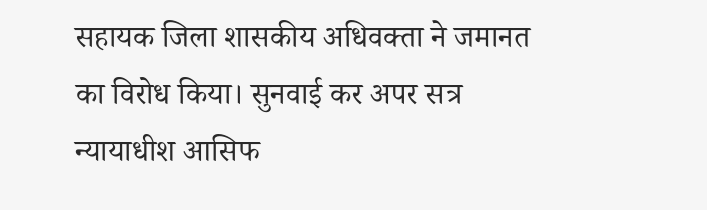सहायक जिला शासकीय अधिवक्ता ने जमानत का विरोध किया। सुनवाई कर अपर सत्र न्यायाधीश आसिफ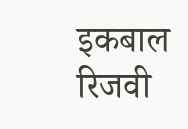इकबाल रिजवी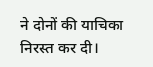ने दोनों की याचिका निरस्त कर दी।